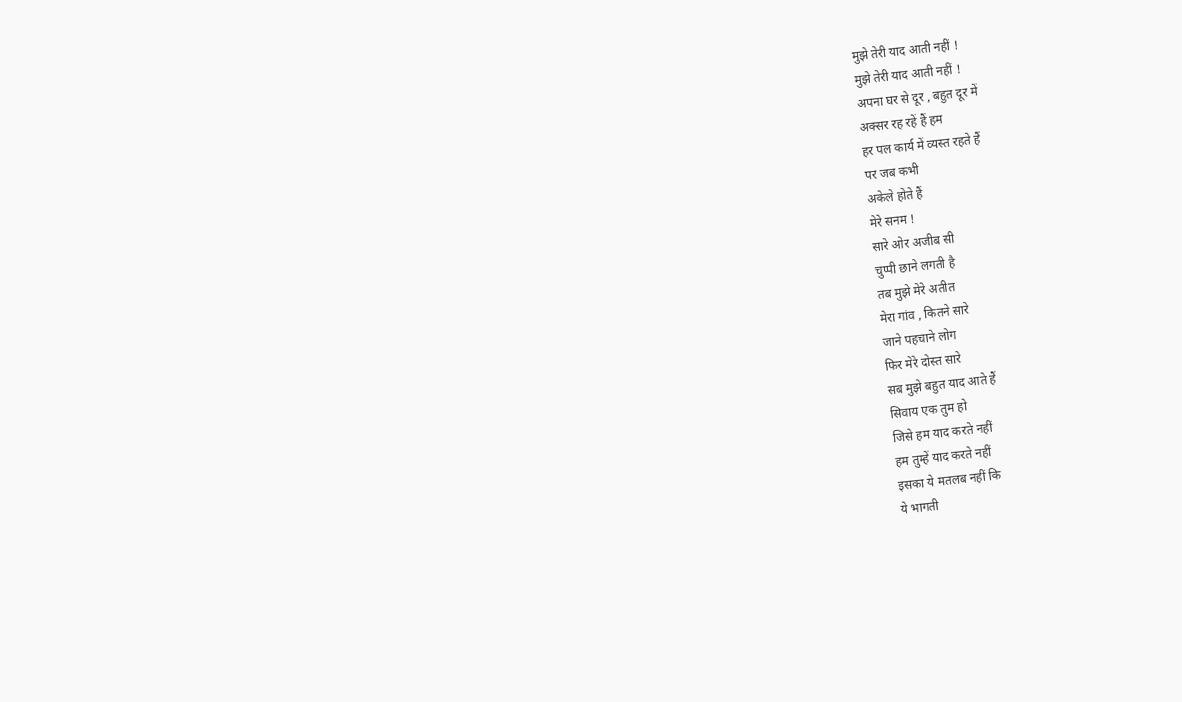मुझे तेरी याद आती नहीं !
मुझे तेरी याद आती नहीं !
अपना घर से दूर , बहुत दूर में
अक्सर रह रहें हैं हम
हर पल कार्य में व्यस्त रहते हैं
पर जब कभी
अकेले होते हैं
मेरे सनम !
सारे ओर अजीब सी
चुप्पी छाने लगती है
तब मुझे मेरे अतीत
मेरा गांव , कितने सारे
जाने पहचाने लोग
फिर मेरे दोस्त सारे
सब मुझे बहुत याद आते हैं
सिवाय एक तुम हो
जिसे हम याद करते नहीं
हम तुम्हें याद करते नहीं
इसका ये मतलब नहीं कि
ये भागती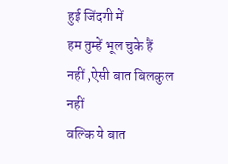हुई जिंदगी में
हम तुम्हें भूल चुके हैं
नहीं ,ऐसी बात बिलकुल नहीं
वल्कि ये बात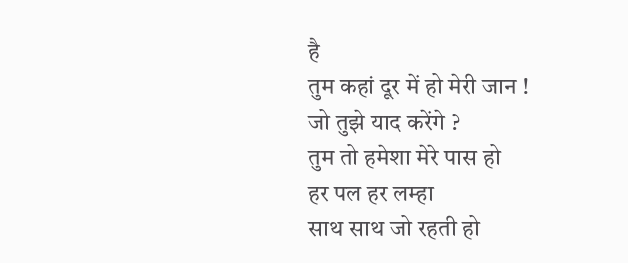है
तुम कहां दूर में हो मेरी जान !
जो तुझे याद करेंगे ?
तुम तो हमेशा मेरे पास हो
हर पल हर लम्हा
साथ साथ जो रहती हो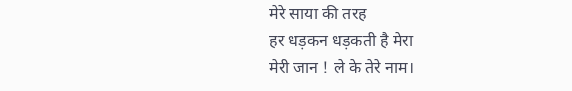मेरे साया की तरह
हर धड़कन धड़कती है मेरा
मेरी जान ! ले के तेरे नाम।